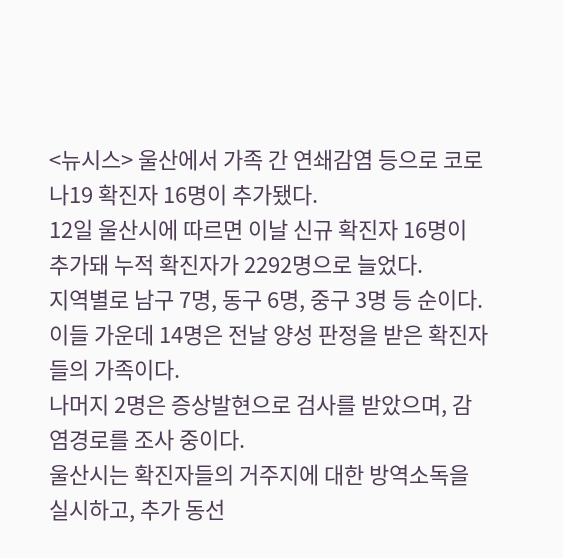<뉴시스> 울산에서 가족 간 연쇄감염 등으로 코로나19 확진자 16명이 추가됐다.
12일 울산시에 따르면 이날 신규 확진자 16명이 추가돼 누적 확진자가 2292명으로 늘었다.
지역별로 남구 7명, 동구 6명, 중구 3명 등 순이다.
이들 가운데 14명은 전날 양성 판정을 받은 확진자들의 가족이다.
나머지 2명은 증상발현으로 검사를 받았으며, 감염경로를 조사 중이다.
울산시는 확진자들의 거주지에 대한 방역소독을 실시하고, 추가 동선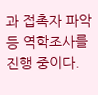과 접촉자 파악 등 역학조사를 진행 중이다.